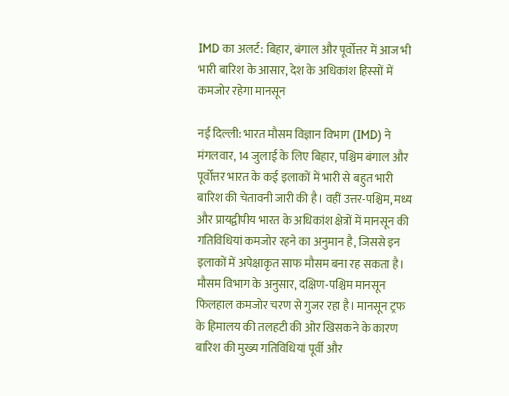IMD का अलर्ट: बिहार, बंगाल और पूर्वोत्तर में आज भी भारी बारिश के आसार, देश के अधिकांश हिस्सों में कमजोर रहेगा मानसून

नई दिल्ली: भारत मौसम विज्ञान विभाग (IMD) ने मंगलवार, 14 जुलाई के लिए बिहार, पश्चिम बंगाल और पूर्वोत्तर भारत के कई इलाकों में भारी से बहुत भारी बारिश की चेतावनी जारी की है। वहीं उत्तर-पश्चिम, मध्य और प्रायद्वीपीय भारत के अधिकांश क्षेत्रों में मानसून की गतिविधियां कमजोर रहने का अनुमान है, जिससे इन इलाकों में अपेक्षाकृत साफ मौसम बना रह सकता है।
मौसम विभाग के अनुसार, दक्षिण-पश्चिम मानसून फिलहाल कमजोर चरण से गुजर रहा है। मानसून ट्रफ के हिमालय की तलहटी की ओर खिसकने के कारण बारिश की मुख्य गतिविधियां पूर्वी और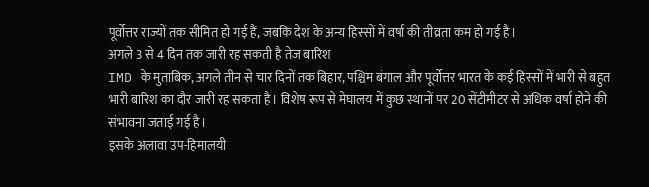पूर्वोत्तर राज्यों तक सीमित हो गई हैं, जबकि देश के अन्य हिस्सों में वर्षा की तीव्रता कम हो गई है।
अगले 3 से 4 दिन तक जारी रह सकती है तेज बारिश
IMD के मुताबिक, अगले तीन से चार दिनों तक बिहार, पश्चिम बंगाल और पूर्वोत्तर भारत के कई हिस्सों में भारी से बहुत भारी बारिश का दौर जारी रह सकता है। विशेष रूप से मेघालय में कुछ स्थानों पर 20 सेंटीमीटर से अधिक वर्षा होने की संभावना जताई गई है।
इसके अलावा उप-हिमालयी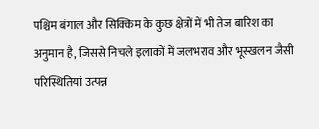पश्चिम बंगाल और सिक्किम के कुछ क्षेत्रों में भी तेज बारिश का अनुमान है, जिससे निचले इलाकों में जलभराव और भूस्खलन जैसी परिस्थितियां उत्पन्न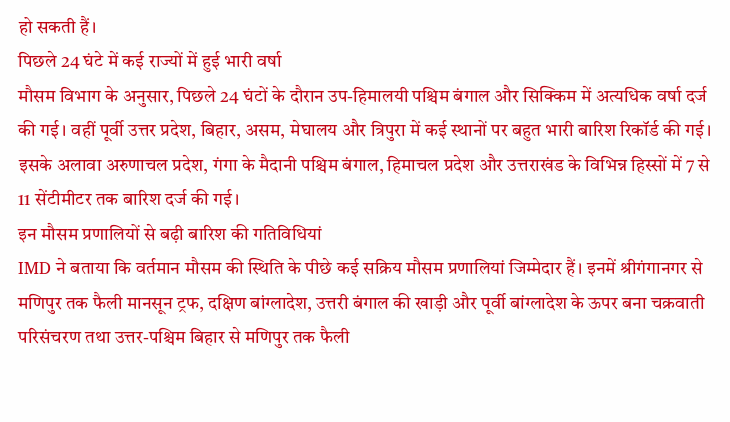हो सकती हैं।
पिछले 24 घंटे में कई राज्यों में हुई भारी वर्षा
मौसम विभाग के अनुसार, पिछले 24 घंटों के दौरान उप-हिमालयी पश्चिम बंगाल और सिक्किम में अत्यधिक वर्षा दर्ज की गई। वहीं पूर्वी उत्तर प्रदेश, बिहार, असम, मेघालय और त्रिपुरा में कई स्थानों पर बहुत भारी बारिश रिकॉर्ड की गई।
इसके अलावा अरुणाचल प्रदेश, गंगा के मैदानी पश्चिम बंगाल, हिमाचल प्रदेश और उत्तराखंड के विभिन्न हिस्सों में 7 से 11 सेंटीमीटर तक बारिश दर्ज की गई।
इन मौसम प्रणालियों से बढ़ी बारिश की गतिविधियां
IMD ने बताया कि वर्तमान मौसम की स्थिति के पीछे कई सक्रिय मौसम प्रणालियां जिम्मेदार हैं। इनमें श्रीगंगानगर से मणिपुर तक फैली मानसून ट्रफ, दक्षिण बांग्लादेश, उत्तरी बंगाल की खाड़ी और पूर्वी बांग्लादेश के ऊपर बना चक्रवाती परिसंचरण तथा उत्तर-पश्चिम बिहार से मणिपुर तक फैली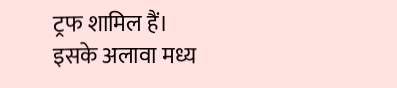ट्रफ शामिल हैं।
इसके अलावा मध्य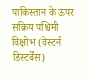पाकिस्तान के ऊपर सक्रिय पश्चिमी विक्षोभ (वेस्टर्न डिस्टर्बेंस)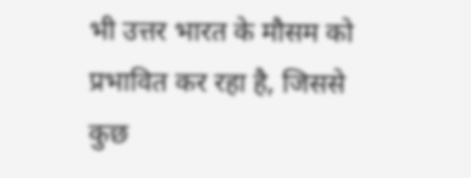भी उत्तर भारत के मौसम को प्रभावित कर रहा है, जिससे कुछ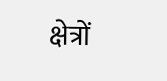क्षेत्रों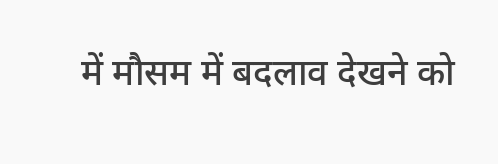में मौसम में बदलाव देखने को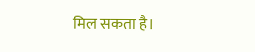मिल सकता है।